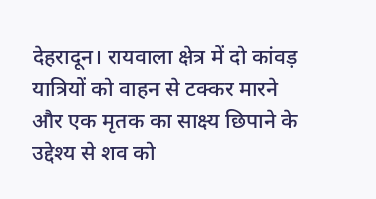देहरादून। रायवाला क्षेत्र में दो कांवड़ यात्रियों को वाहन से टक्कर मारने और एक मृतक का साक्ष्य छिपाने के उद्देश्य से शव को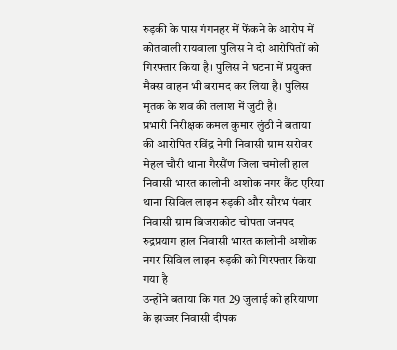रुड़की के पास गंगनहर में फेंकने के आरोप में कोतवाली रायवाला पुलिस ने दो आरोपितों को गिरफ्तार किया है। पुलिस ने घटना में प्रयुक्त मैक्स वाहन भी बरामद कर लिया है। पुलिस मृतक के शव की तलाश में जुटी है।
प्रभारी निरीक्षक कमल कुमार लुंठी ने बताया की आरोपित रविंद्र नेगी निवासी ग्राम सरोवर मेहल चौरी थाना गैरसैंण जिला चमोली हाल निवासी भारत कालोनी अशोक नगर कैंट एरिया थाना सिविल लाइन रुड़की और सौरभ पंवार निवासी ग्राम बिजराकोट चोपता जनपद रुद्रप्रयाग हाल निवासी भारत कालोनी अशोक नगर सिविल लाइन रुड़की को गिरफ्तार किया गया है
उन्होंने बताया कि गत 29 जुलाई को हरियाणा के झज्जर निवासी दीपक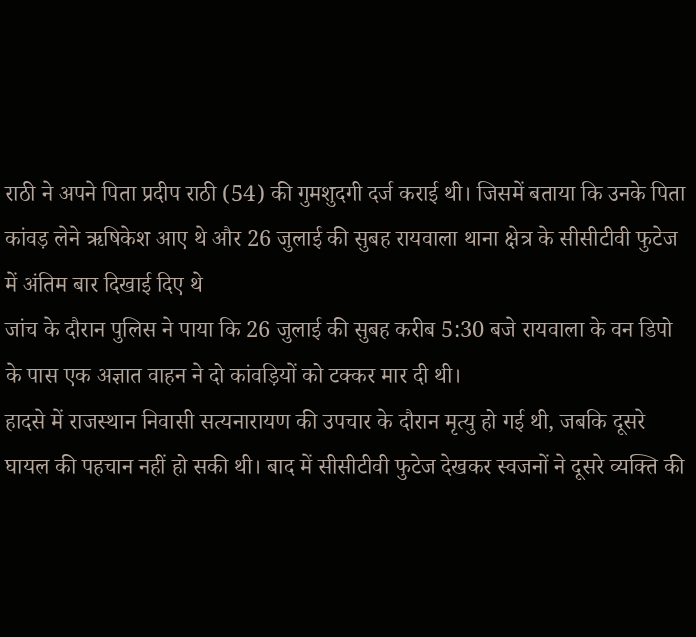राठी ने अपने पिता प्रदीप राठी (54) की गुमशुदगी दर्ज कराई थी। जिसमें बताया कि उनके पिता कांवड़ लेने ऋषिकेश आए थे और 26 जुलाई की सुबह रायवाला थाना क्षेत्र के सीसीटीवी फुटेज में अंतिम बार दिखाई दिए थे
जांच के दौरान पुलिस ने पाया कि 26 जुलाई की सुबह करीब 5:30 बजे रायवाला के वन डिपो के पास एक अज्ञात वाहन ने दो कांवड़ियों को टक्कर मार दी थी।
हादसे में राजस्थान निवासी सत्यनारायण की उपचार के दौरान मृत्यु हो गई थी, जबकि दूसरे घायल की पहचान नहीं हो सकी थी। बाद में सीसीटीवी फुटेज देखकर स्वजनों ने दूसरे व्यक्ति की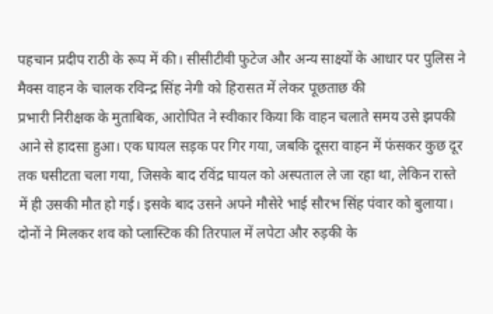पहचान प्रदीप राठी के रूप में की। सीसीटीवी फुटेज और अन्य साक्ष्यों के आधार पर पुलिस ने मैक्स वाहन के चालक रविन्द्र सिंह नेगी को हिरासत में लेकर पूछताछ की
प्रभारी निरीक्षक के मुताबिक, आरोपित ने स्वीकार किया कि वाहन चलाते समय उसे झपकी आने से हादसा हुआ। एक घायल सड़क पर गिर गया, जबकि दूसरा वाहन में फंसकर कुछ दूर तक घसीटता चला गया, जिसके बाद रविंद्र घायल को अस्पताल ले जा रहा था, लेकिन रास्ते में ही उसकी मौत हो गई। इसके बाद उसने अपने मौसेरे भाई सौरभ सिंह पंवार को बुलाया।
दोनों ने मिलकर शव को प्लास्टिक की तिरपाल में लपेटा और रुड़की के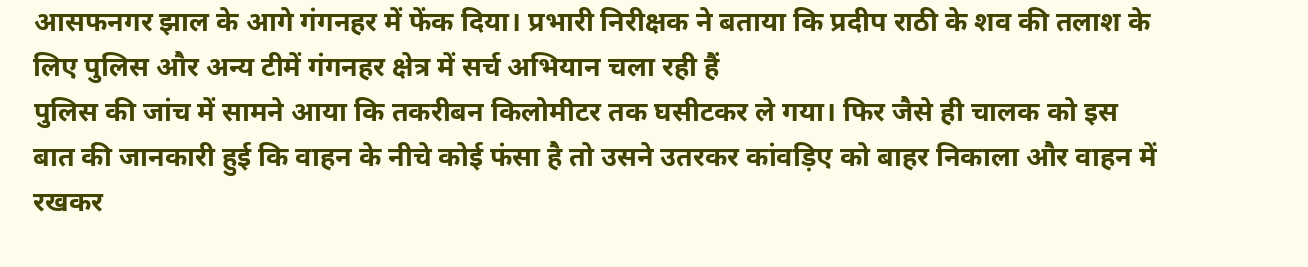आसफनगर झाल के आगे गंगनहर में फेंक दिया। प्रभारी निरीक्षक ने बताया कि प्रदीप राठी के शव की तलाश के लिए पुलिस और अन्य टीमें गंगनहर क्षेत्र में सर्च अभियान चला रही हैं
पुलिस की जांच में सामने आया कि तकरीबन किलोमीटर तक घसीटकर ले गया। फिर जैसे ही चालक को इस बात की जानकारी हुई कि वाहन के नीचे कोई फंसा है तो उसने उतरकर कांवड़िए को बाहर निकाला और वाहन में रखकर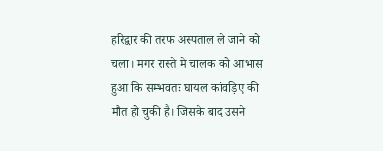हरिद्वार की तरफ अस्पताल ले जाने को चला। मगर रास्ते मे चालक को आभास हुआ कि सम्भवतः घायल कांवड़िए की मौत हो चुकी है। जिसके बाद उसने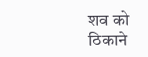शव को ठिकाने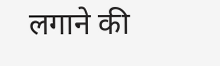लगाने की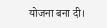योजना बना दी।